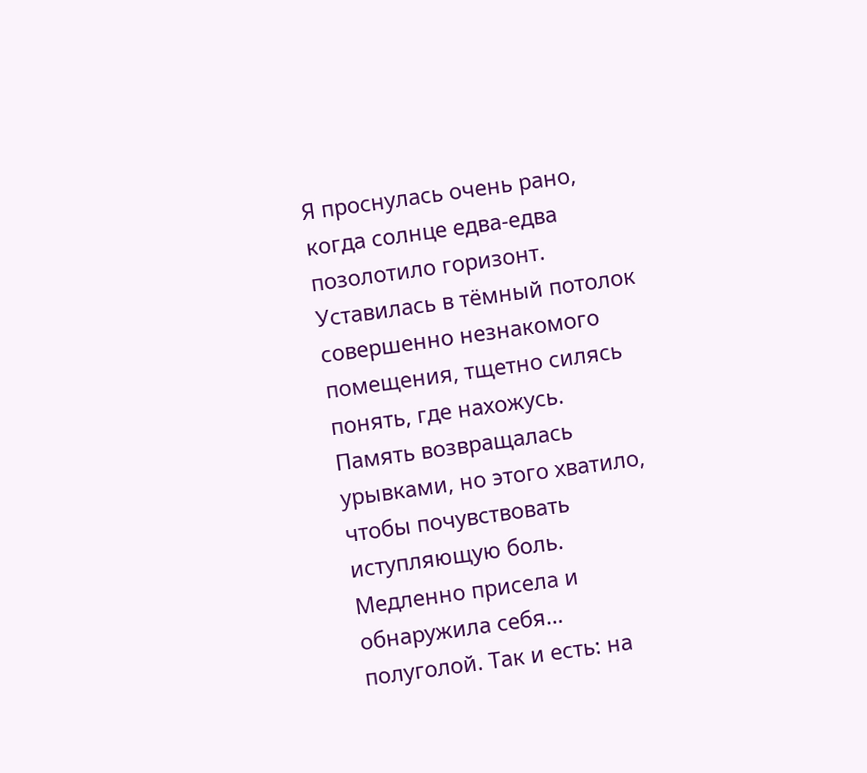Я проснулась очень рано, когда солнце едва-едва позолотило горизонт. Уставилась в тёмный потолок совершенно незнакомого помещения, тщетно силясь понять, где нахожусь.
Память возвращалась урывками, но этого хватило, чтобы почувствовать иступляющую боль. Медленно присела и обнаружила себя… полуголой. Так и есть: на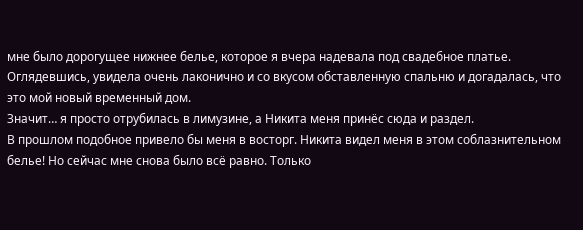мне было дорогущее нижнее белье, которое я вчера надевала под свадебное платье. Оглядевшись, увидела очень лаконично и со вкусом обставленную спальню и догадалась, что это мой новый временный дом.
Значит… я просто отрубилась в лимузине, а Никита меня принёс сюда и раздел.
В прошлом подобное привело бы меня в восторг. Никита видел меня в этом соблазнительном белье! Но сейчас мне снова было всё равно. Только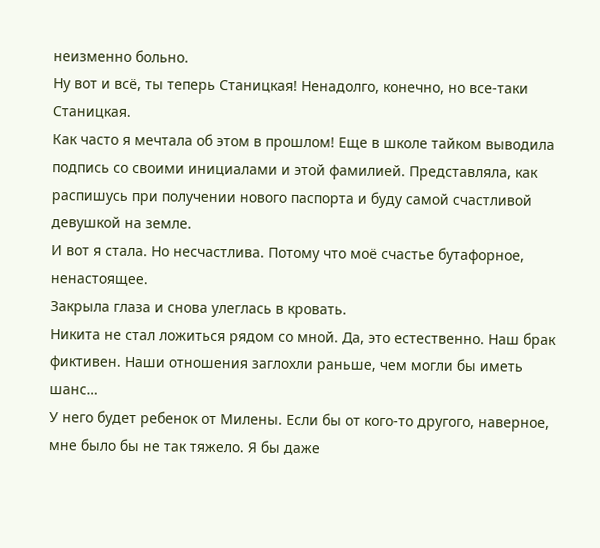неизменно больно.
Ну вот и всё, ты теперь Станицкая! Ненадолго, конечно, но все-таки Станицкая.
Как часто я мечтала об этом в прошлом! Еще в школе тайком выводила подпись со своими инициалами и этой фамилией. Представляла, как распишусь при получении нового паспорта и буду самой счастливой девушкой на земле.
И вот я стала. Но несчастлива. Потому что моё счастье бутафорное, ненастоящее.
Закрыла глаза и снова улеглась в кровать.
Никита не стал ложиться рядом со мной. Да, это естественно. Наш брак фиктивен. Наши отношения заглохли раньше, чем могли бы иметь шанс…
У него будет ребенок от Милены. Если бы от кого-то другого, наверное, мне было бы не так тяжело. Я бы даже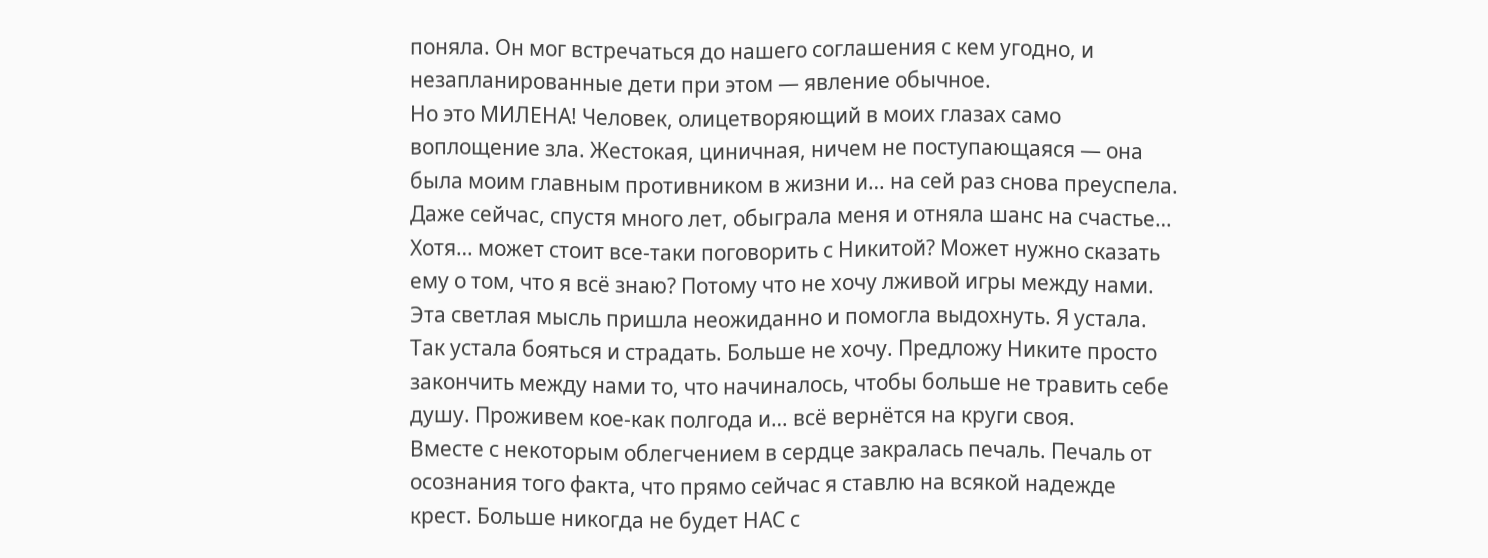поняла. Он мог встречаться до нашего соглашения с кем угодно, и незапланированные дети при этом — явление обычное.
Но это МИЛЕНА! Человек, олицетворяющий в моих глазах само воплощение зла. Жестокая, циничная, ничем не поступающаяся — она была моим главным противником в жизни и… на сей раз снова преуспела. Даже сейчас, спустя много лет, обыграла меня и отняла шанс на счастье…
Хотя… может стоит все-таки поговорить с Никитой? Может нужно сказать ему о том, что я всё знаю? Потому что не хочу лживой игры между нами.
Эта светлая мысль пришла неожиданно и помогла выдохнуть. Я устала. Так устала бояться и страдать. Больше не хочу. Предложу Никите просто закончить между нами то, что начиналось, чтобы больше не травить себе душу. Проживем кое-как полгода и… всё вернётся на круги своя.
Вместе с некоторым облегчением в сердце закралась печаль. Печаль от осознания того факта, что прямо сейчас я ставлю на всякой надежде крест. Больше никогда не будет НАС с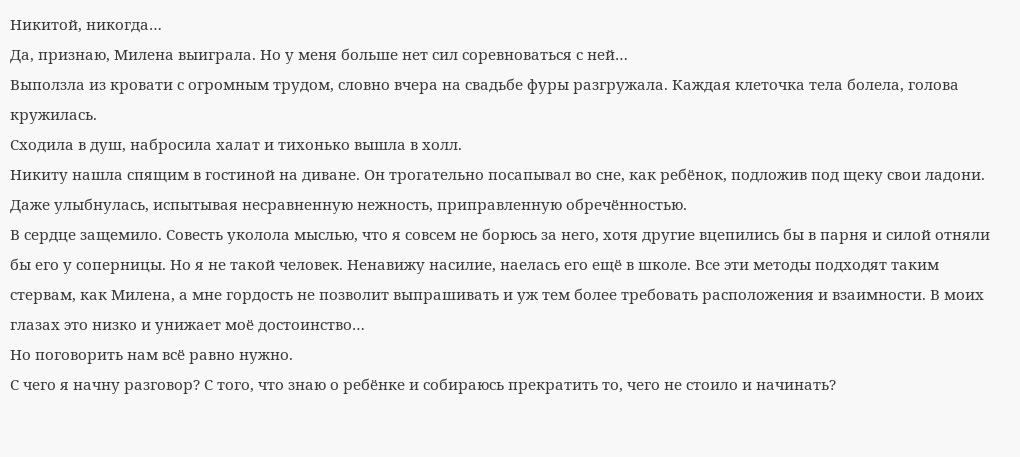Никитой, никогда…
Да, признаю, Милена выиграла. Но у меня больше нет сил соревноваться с ней…
Выползла из кровати с огромным трудом, словно вчера на свадьбе фуры разгружала. Каждая клеточка тела болела, голова кружилась.
Сходила в душ, набросила халат и тихонько вышла в холл.
Никиту нашла спящим в гостиной на диване. Он трогательно посапывал во сне, как ребёнок, подложив под щеку свои ладони. Даже улыбнулась, испытывая несравненную нежность, приправленную обречённостью.
В сердце защемило. Совесть уколола мыслью, что я совсем не борюсь за него, хотя другие вцепились бы в парня и силой отняли бы его у соперницы. Но я не такой человек. Ненавижу насилие, наелась его ещё в школе. Все эти методы подходят таким стервам, как Милена, а мне гордость не позволит выпрашивать и уж тем более требовать расположения и взаимности. В моих глазах это низко и унижает моё достоинство…
Но поговорить нам всё равно нужно.
С чего я начну разговор? С того, что знаю о ребёнке и собираюсь прекратить то, чего не стоило и начинать?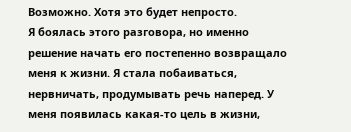Возможно. Хотя это будет непросто.
Я боялась этого разговора, но именно решение начать его постепенно возвращало меня к жизни. Я стала побаиваться, нервничать, продумывать речь наперед. У меня появилась какая-то цель в жизни,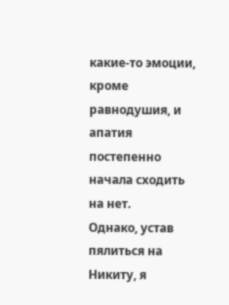какие-то эмоции, кроме равнодушия, и апатия постепенно начала сходить на нет.
Однако, устав пялиться на Никиту, я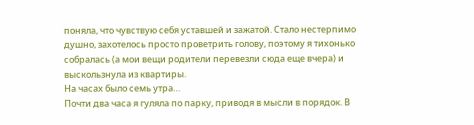поняла, что чувствую себя уставшей и зажатой. Стало нестерпимо душно, захотелось просто проветрить голову, поэтому я тихонько собралась (а мои вещи родители перевезли сюда еще вчера) и выскользнула из квартиры.
На часах было семь утра…
Почти два часа я гуляла по парку, приводя в мысли в порядок. В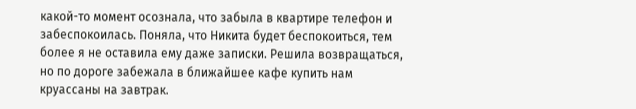какой-то момент осознала, что забыла в квартире телефон и забеспокоилась. Поняла, что Никита будет беспокоиться, тем более я не оставила ему даже записки. Решила возвращаться, но по дороге забежала в ближайшее кафе купить нам круассаны на завтрак.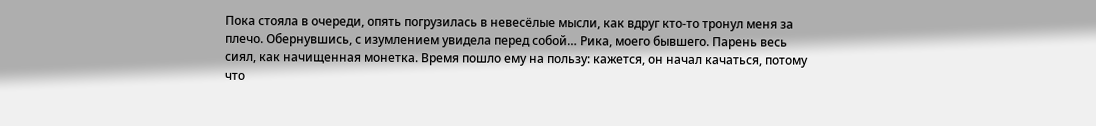Пока стояла в очереди, опять погрузилась в невесёлые мысли, как вдруг кто-то тронул меня за плечо. Обернувшись, с изумлением увидела перед собой… Рика, моего бывшего. Парень весь сиял, как начищенная монетка. Время пошло ему на пользу: кажется, он начал качаться, потому что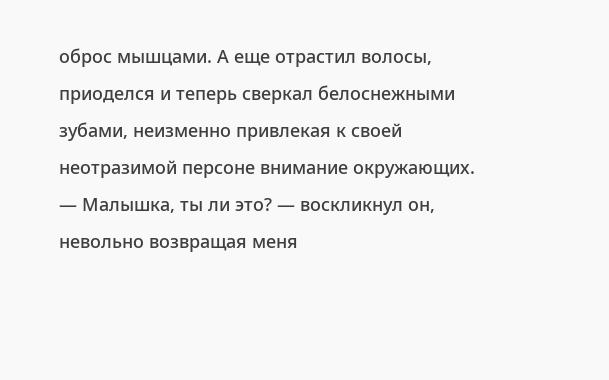оброс мышцами. А еще отрастил волосы, приоделся и теперь сверкал белоснежными зубами, неизменно привлекая к своей неотразимой персоне внимание окружающих.
— Малышка, ты ли это? — воскликнул он, невольно возвращая меня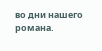во дни нашего романа.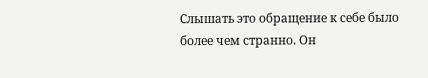Слышать это обращение к себе было более чем странно. Он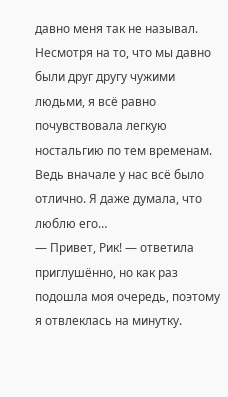давно меня так не называл. Несмотря на то, что мы давно были друг другу чужими людьми, я всё равно почувствовала легкую ностальгию по тем временам. Ведь вначале у нас всё было отлично. Я даже думала, что люблю его…
— Привет, Рик! — ответила приглушённо, но как раз подошла моя очередь, поэтому я отвлеклась на минутку.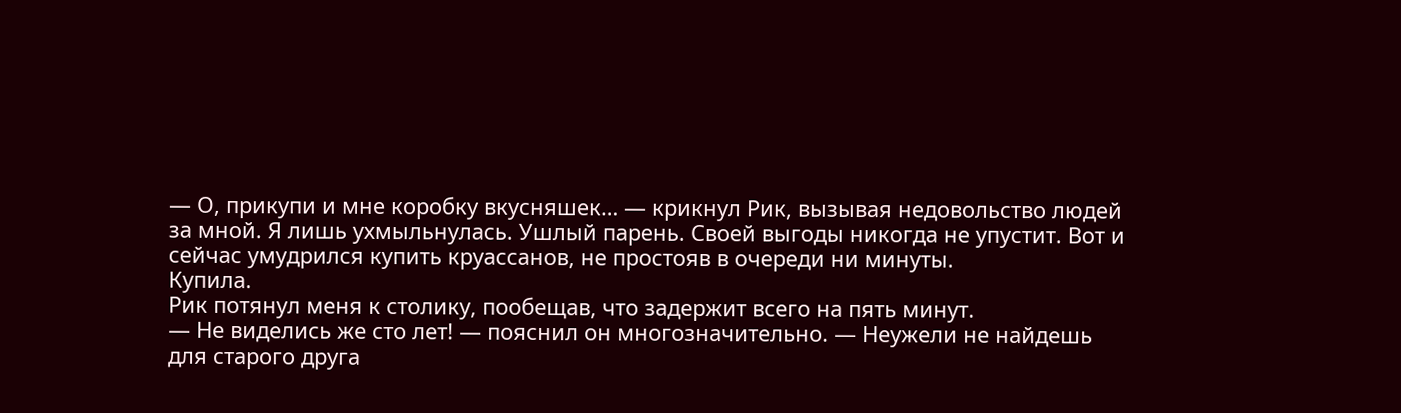— О, прикупи и мне коробку вкусняшек… — крикнул Рик, вызывая недовольство людей за мной. Я лишь ухмыльнулась. Ушлый парень. Своей выгоды никогда не упустит. Вот и сейчас умудрился купить круассанов, не простояв в очереди ни минуты.
Купила.
Рик потянул меня к столику, пообещав, что задержит всего на пять минут.
— Не виделись же сто лет! — пояснил он многозначительно. — Неужели не найдешь для старого друга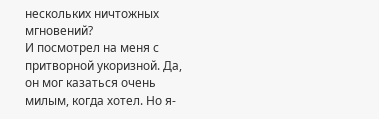нескольких ничтожных мгновений?
И посмотрел на меня с притворной укоризной. Да, он мог казаться очень милым, когда хотел. Но я-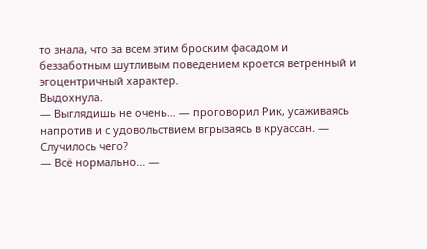то знала, что за всем этим броским фасадом и беззаботным шутливым поведением кроется ветренный и эгоцентричный характер.
Выдохнула.
— Выглядишь не очень… — проговорил Рик, усаживаясь напротив и с удовольствием вгрызаясь в круассан. — Случилось чего?
— Всё нормально… —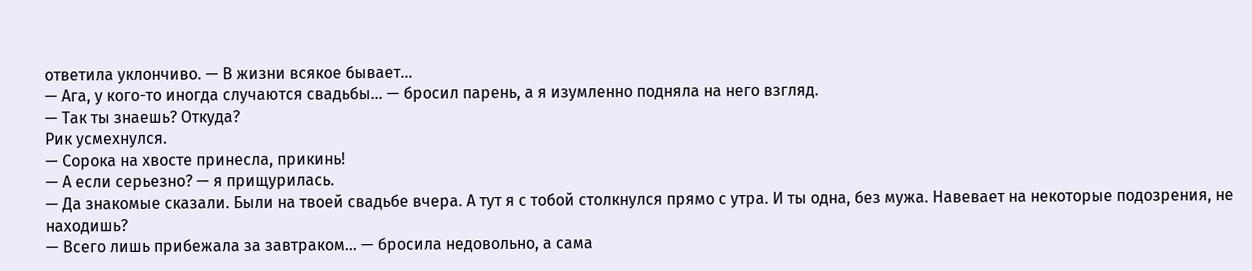ответила уклончиво. — В жизни всякое бывает…
— Ага, у кого-то иногда случаются свадьбы… — бросил парень, а я изумленно подняла на него взгляд.
— Так ты знаешь? Откуда?
Рик усмехнулся.
— Сорока на хвосте принесла, прикинь!
— А если серьезно? — я прищурилась.
— Да знакомые сказали. Были на твоей свадьбе вчера. А тут я с тобой столкнулся прямо с утра. И ты одна, без мужа. Навевает на некоторые подозрения, не находишь?
— Всего лишь прибежала за завтраком… — бросила недовольно, а сама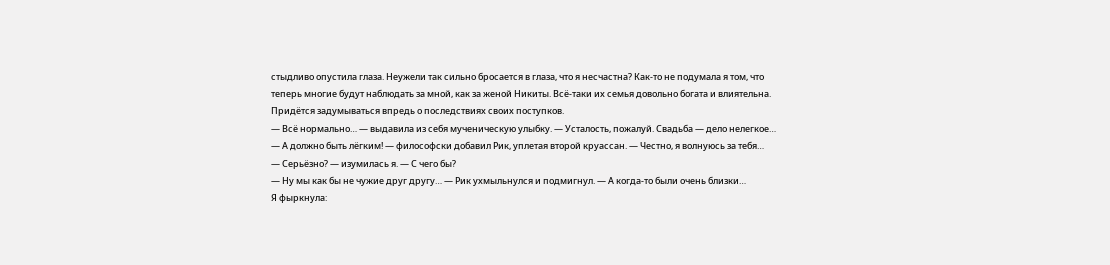стыдливо опустила глаза. Неужели так сильно бросается в глаза, что я несчастна? Как-то не подумала я том, что теперь многие будут наблюдать за мной, как за женой Никиты. Всё-таки их семья довольно богата и влиятельна. Придётся задумываться впредь о последствиях своих поступков.
— Всё нормально… — выдавила из себя мученическую улыбку. — Усталость, пожалуй. Свадьба — дело нелегкое…
— А должно быть лёгким! — философски добавил Рик, уплетая второй круассан. — Честно, я волнуюсь за тебя…
— Серьёзно? — изумилась я. — С чего бы?
— Ну мы как бы не чужие друг другу… — Рик ухмыльнулся и подмигнул. — А когда-то были очень близки…
Я фыркнула: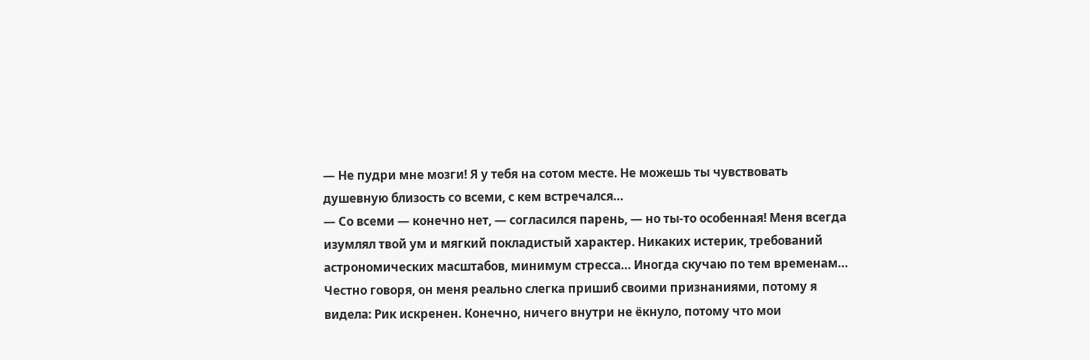— Не пудри мне мозги! Я у тебя на сотом месте. Не можешь ты чувствовать душевную близость со всеми, с кем встречался…
— Со всеми — конечно нет, — согласился парень, — но ты-то особенная! Меня всегда изумлял твой ум и мягкий покладистый характер. Никаких истерик, требований астрономических масштабов, минимум стресса… Иногда скучаю по тем временам…
Честно говоря, он меня реально слегка пришиб своими признаниями, потому я видела: Рик искренен. Конечно, ничего внутри не ёкнуло, потому что мои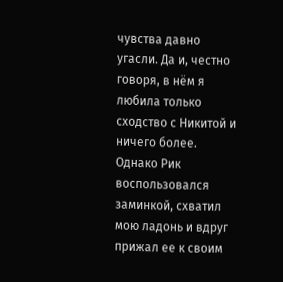чувства давно угасли. Да и, честно говоря, в нём я любила только сходство с Никитой и ничего более. Однако Рик воспользовался заминкой, схватил мою ладонь и вдруг прижал ее к своим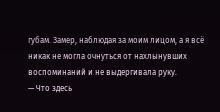губам. Замер, наблюдая за моим лицом, а я всё никак не могла очнуться от нахлынувших воспоминаний и не выдергивала руку.
— Что здесь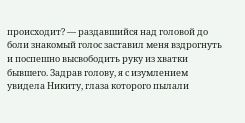происходит? — раздавшийся над головой до боли знакомый голос заставил меня вздрогнуть и поспешно высвободить руку из хватки бывшего. Задрав голову, я с изумлением увидела Никиту, глаза которого пылали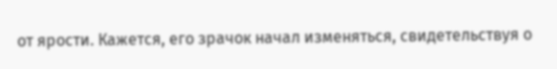от ярости. Кажется, его зрачок начал изменяться, свидетельствуя о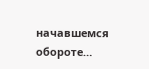начавшемся обороте…